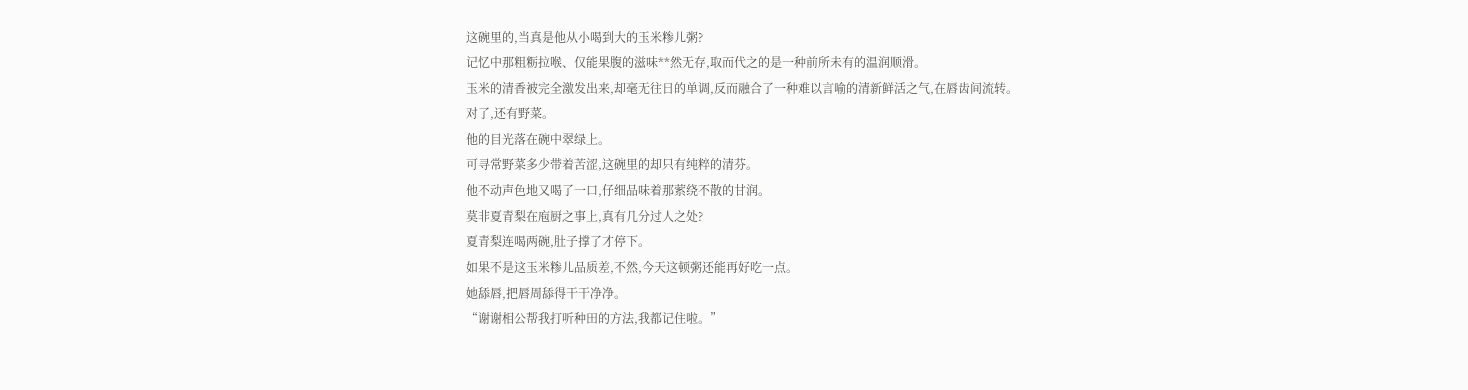这碗里的,当真是他从小喝到大的玉米糁儿粥?
记忆中那粗粝拉喉、仅能果腹的滋味**然无存,取而代之的是一种前所未有的温润顺滑。
玉米的清香被完全激发出来,却毫无往日的单调,反而融合了一种难以言喻的清新鲜活之气,在唇齿间流转。
对了,还有野菜。
他的目光落在碗中翠绿上。
可寻常野菜多少带着苦涩,这碗里的却只有纯粹的清芬。
他不动声色地又喝了一口,仔细品味着那萦绕不散的甘润。
莫非夏青梨在庖厨之事上,真有几分过人之处?
夏青梨连喝两碗,肚子撑了才停下。
如果不是这玉米糁儿品质差,不然,今天这顿粥还能再好吃一点。
她舔唇,把唇周舔得干干净净。
“谢谢相公帮我打听种田的方法,我都记住啦。”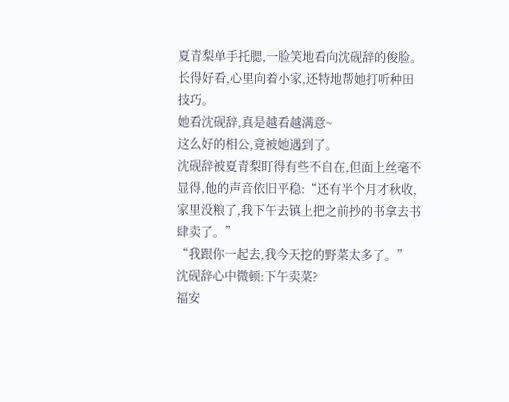夏青梨单手托腮,一脸笑地看向沈砚辞的俊脸。
长得好看,心里向着小家,还特地帮她打听种田技巧。
她看沈砚辞,真是越看越满意~
这么好的相公,竟被她遇到了。
沈砚辞被夏青梨盯得有些不自在,但面上丝毫不显得,他的声音依旧平稳:“还有半个月才秋收,家里没粮了,我下午去镇上把之前抄的书拿去书肆卖了。”
“我跟你一起去,我今天挖的野菜太多了。”
沈砚辞心中微顿:下午卖菜?
福安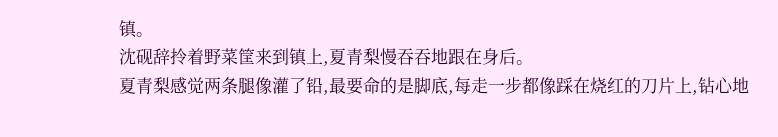镇。
沈砚辞拎着野菜筐来到镇上,夏青梨慢吞吞地跟在身后。
夏青梨感觉两条腿像灌了铅,最要命的是脚底,每走一步都像踩在烧红的刀片上,钻心地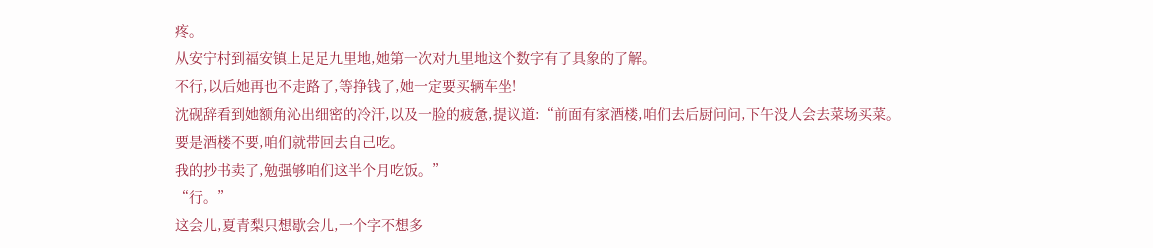疼。
从安宁村到福安镇上足足九里地,她第一次对九里地这个数字有了具象的了解。
不行,以后她再也不走路了,等挣钱了,她一定要买辆车坐!
沈砚辞看到她额角沁出细密的冷汗,以及一脸的疲惫,提议道:“前面有家酒楼,咱们去后厨问问,下午没人会去菜场买菜。
要是酒楼不要,咱们就带回去自己吃。
我的抄书卖了,勉强够咱们这半个月吃饭。”
“行。”
这会儿,夏青梨只想歇会儿,一个字不想多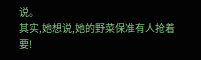说。
其实,她想说,她的野菜保准有人抢着要!